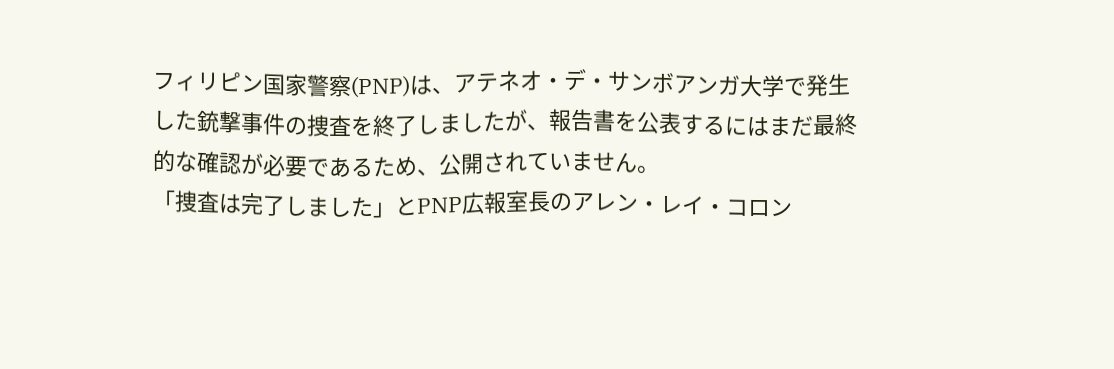フィリピン国家警察(PNP)は、アテネオ・デ・サンボアンガ大学で発生した銃撃事件の捜査を終了しましたが、報告書を公表するにはまだ最終的な確認が必要であるため、公開されていません。
「捜査は完了しました」とPNP広報室長のアレン・レイ・コロン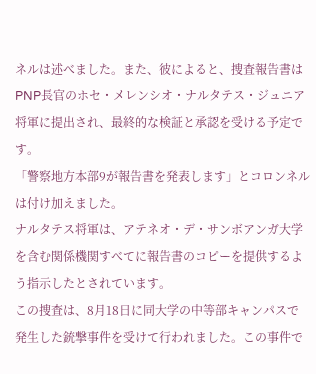ネルは述べました。また、彼によると、捜査報告書はPNP長官のホセ・メレンシオ・ナルタテス・ジュニア将軍に提出され、最終的な検証と承認を受ける予定です。
「警察地方本部9が報告書を発表します」とコロンネルは付け加えました。
ナルタテス将軍は、アテネオ・デ・サンボアンガ大学を含む関係機関すべてに報告書のコピーを提供するよう指示したとされています。
この捜査は、8月18日に同大学の中等部キャンパスで発生した銃撃事件を受けて行われました。この事件で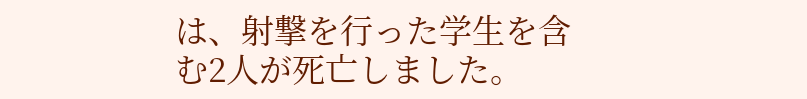は、射撃を行った学生を含む2人が死亡しました。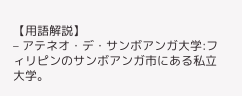【用語解説】
– アテネオ・デ・サンボアンガ大学:フィリピンのサンボアンガ市にある私立大学。